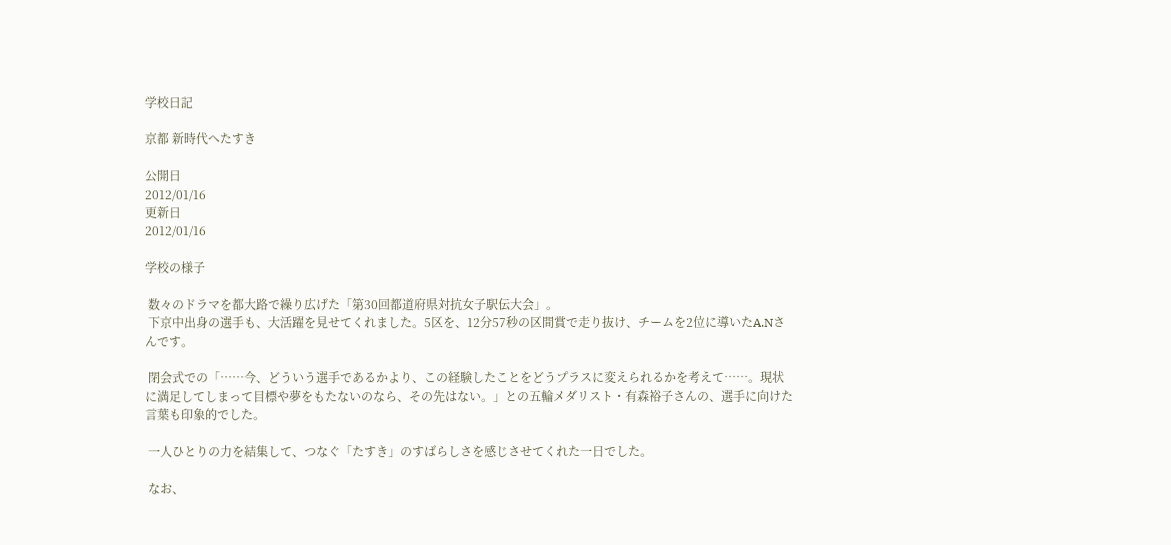学校日記

京都 新時代へたすき

公開日
2012/01/16
更新日
2012/01/16

学校の様子

 数々のドラマを都大路で繰り広げた「第30回都道府県対抗女子駅伝大会」。
 下京中出身の選手も、大活躍を見せてくれました。5区を、12分57秒の区間賞で走り抜け、チームを2位に導いたA.Nさんです。

 閉会式での「……今、どういう選手であるかより、この経験したことをどうプラスに変えられるかを考えて……。現状に満足してしまって目標や夢をもたないのなら、その先はない。」との五輪メダリスト・有森裕子さんの、選手に向けた言葉も印象的でした。

 一人ひとりの力を結集して、つなぐ「たすき」のすばらしさを感じさせてくれた一日でした。

 なお、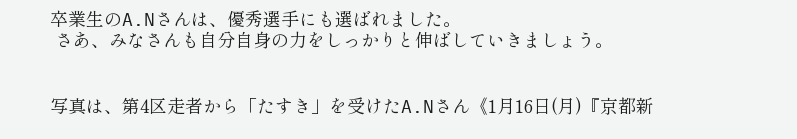卒業生のA.Nさんは、優秀選手にも選ばれました。
 さあ、みなさんも自分自身の力をしっかりと伸ばしていきましょう。


写真は、第4区走者から「たすき」を受けたA.Nさん《1月16日(月)『京都新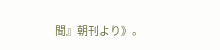聞』朝刊より》。